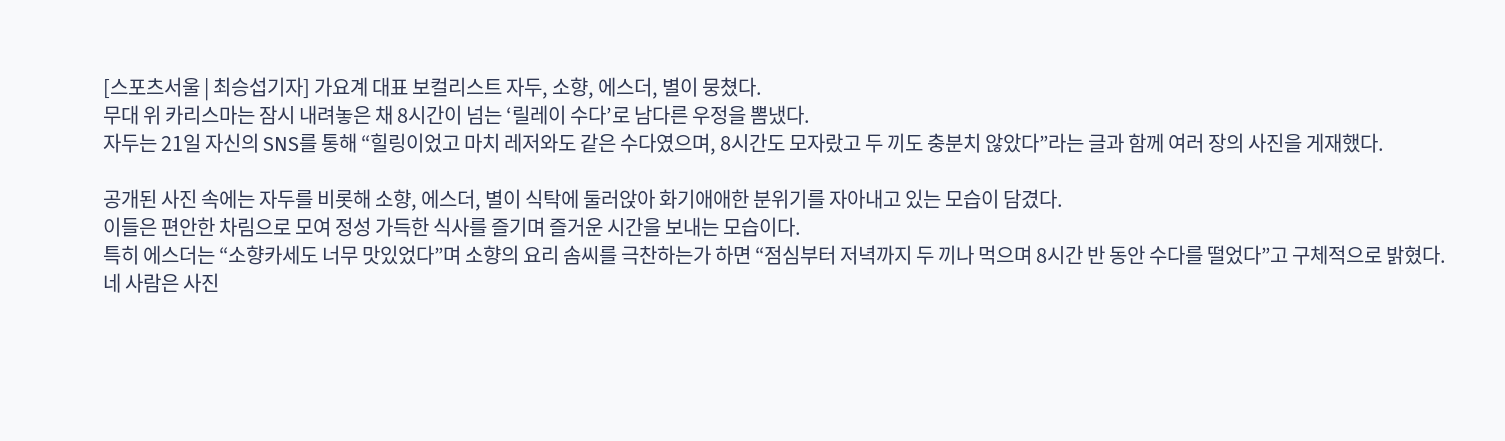[스포츠서울 | 최승섭기자] 가요계 대표 보컬리스트 자두, 소향, 에스더, 별이 뭉쳤다.
무대 위 카리스마는 잠시 내려놓은 채 8시간이 넘는 ‘릴레이 수다’로 남다른 우정을 뽐냈다.
자두는 21일 자신의 SNS를 통해 “힐링이었고 마치 레저와도 같은 수다였으며, 8시간도 모자랐고 두 끼도 충분치 않았다”라는 글과 함께 여러 장의 사진을 게재했다.

공개된 사진 속에는 자두를 비롯해 소향, 에스더, 별이 식탁에 둘러앉아 화기애애한 분위기를 자아내고 있는 모습이 담겼다.
이들은 편안한 차림으로 모여 정성 가득한 식사를 즐기며 즐거운 시간을 보내는 모습이다.
특히 에스더는 “소향카세도 너무 맛있었다”며 소향의 요리 솜씨를 극찬하는가 하면 “점심부터 저녁까지 두 끼나 먹으며 8시간 반 동안 수다를 떨었다”고 구체적으로 밝혔다.
네 사람은 사진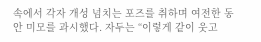속에서 각자 개성 넘치는 포즈를 취하며 여전한 동안 미모를 과시했다. 자두는 “이렇게 같이 웃고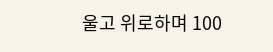울고 위로하며 100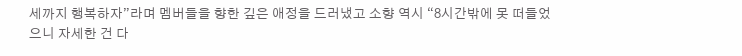세까지 행복하자”라며 멤버들을 향한 깊은 애정을 드러냈고 소향 역시 “8시간밖에 못 떠들었으니 자세한 건 다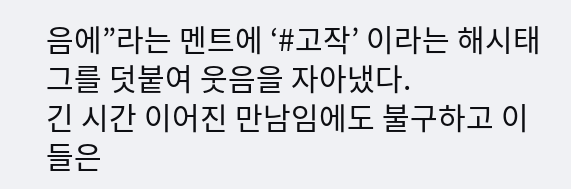음에”라는 멘트에 ‘#고작’ 이라는 해시태그를 덧붙여 웃음을 자아냈다.
긴 시간 이어진 만남임에도 불구하고 이들은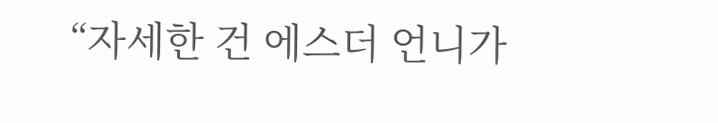“자세한 건 에스더 언니가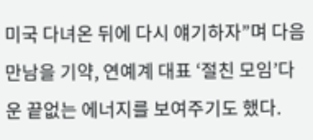미국 다녀온 뒤에 다시 얘기하자”며 다음 만남을 기약, 연예계 대표 ‘절친 모임’다운 끝없는 에너지를 보여주기도 했다.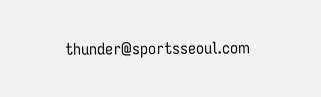thunder@sportsseoul.com